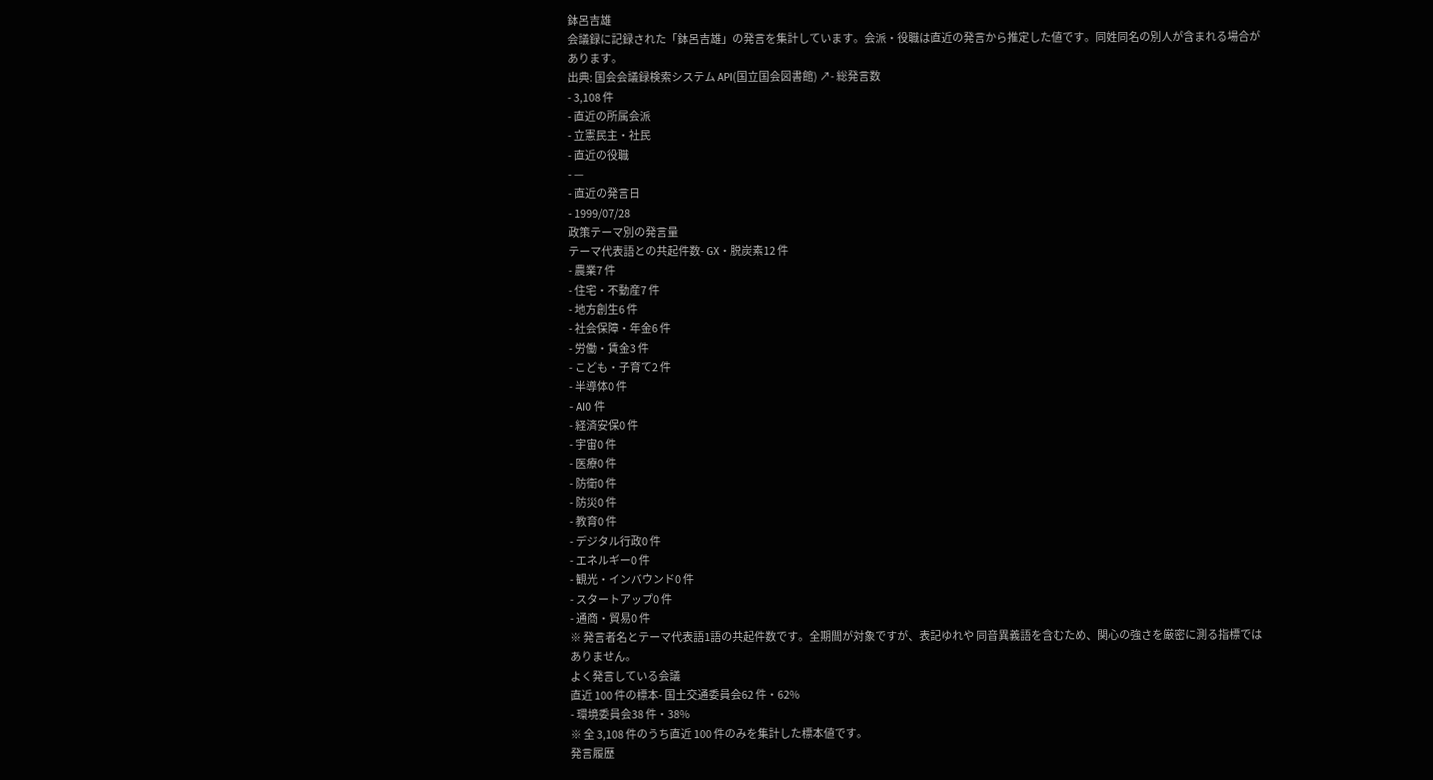鉢呂吉雄
会議録に記録された「鉢呂吉雄」の発言を集計しています。会派・役職は直近の発言から推定した値です。同姓同名の別人が含まれる場合があります。
出典: 国会会議録検索システム API(国立国会図書館) ↗- 総発言数
- 3,108 件
- 直近の所属会派
- 立憲民主・社民
- 直近の役職
- —
- 直近の発言日
- 1999/07/28
政策テーマ別の発言量
テーマ代表語との共起件数- GX・脱炭素12 件
- 農業7 件
- 住宅・不動産7 件
- 地方創生6 件
- 社会保障・年金6 件
- 労働・賃金3 件
- こども・子育て2 件
- 半導体0 件
- AI0 件
- 経済安保0 件
- 宇宙0 件
- 医療0 件
- 防衛0 件
- 防災0 件
- 教育0 件
- デジタル行政0 件
- エネルギー0 件
- 観光・インバウンド0 件
- スタートアップ0 件
- 通商・貿易0 件
※ 発言者名とテーマ代表語1語の共起件数です。全期間が対象ですが、表記ゆれや 同音異義語を含むため、関心の強さを厳密に測る指標ではありません。
よく発言している会議
直近 100 件の標本- 国土交通委員会62 件・62%
- 環境委員会38 件・38%
※ 全 3,108 件のうち直近 100 件のみを集計した標本値です。
発言履歴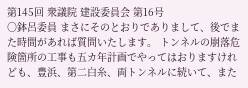第145回 衆議院 建設委員会 第16号
○鉢呂委員 まさにそのとおりでありまして、後でまた時間があれば質問いたします。 トンネルの崩落危険箇所の工事も五カ年計画でやってはおりますけれども、豊浜、第二白糸、両トンネルに続いて、また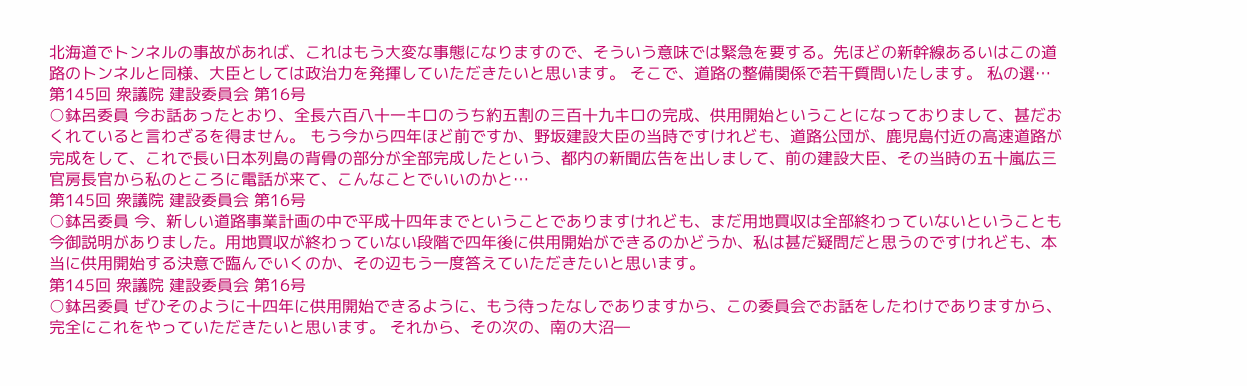北海道でトンネルの事故があれば、これはもう大変な事態になりますので、そういう意味では緊急を要する。先ほどの新幹線あるいはこの道路のトンネルと同様、大臣としては政治力を発揮していただきたいと思います。 そこで、道路の整備関係で若干質問いたします。 私の選…
第145回 衆議院 建設委員会 第16号
○鉢呂委員 今お話あったとおり、全長六百八十一キロのうち約五割の三百十九キロの完成、供用開始ということになっておりまして、甚だおくれていると言わざるを得ません。 もう今から四年ほど前ですか、野坂建設大臣の当時ですけれども、道路公団が、鹿児島付近の高速道路が完成をして、これで長い日本列島の背骨の部分が全部完成したという、都内の新聞広告を出しまして、前の建設大臣、その当時の五十嵐広三官房長官から私のところに電話が来て、こんなことでいいのかと…
第145回 衆議院 建設委員会 第16号
○鉢呂委員 今、新しい道路事業計画の中で平成十四年までということでありますけれども、まだ用地買収は全部終わっていないということも今御説明がありました。用地買収が終わっていない段階で四年後に供用開始ができるのかどうか、私は甚だ疑問だと思うのですけれども、本当に供用開始する決意で臨んでいくのか、その辺もう一度答えていただきたいと思います。
第145回 衆議院 建設委員会 第16号
○鉢呂委員 ぜひそのように十四年に供用開始できるように、もう待ったなしでありますから、この委員会でお話をしたわけでありますから、完全にこれをやっていただきたいと思います。 それから、その次の、南の大沼―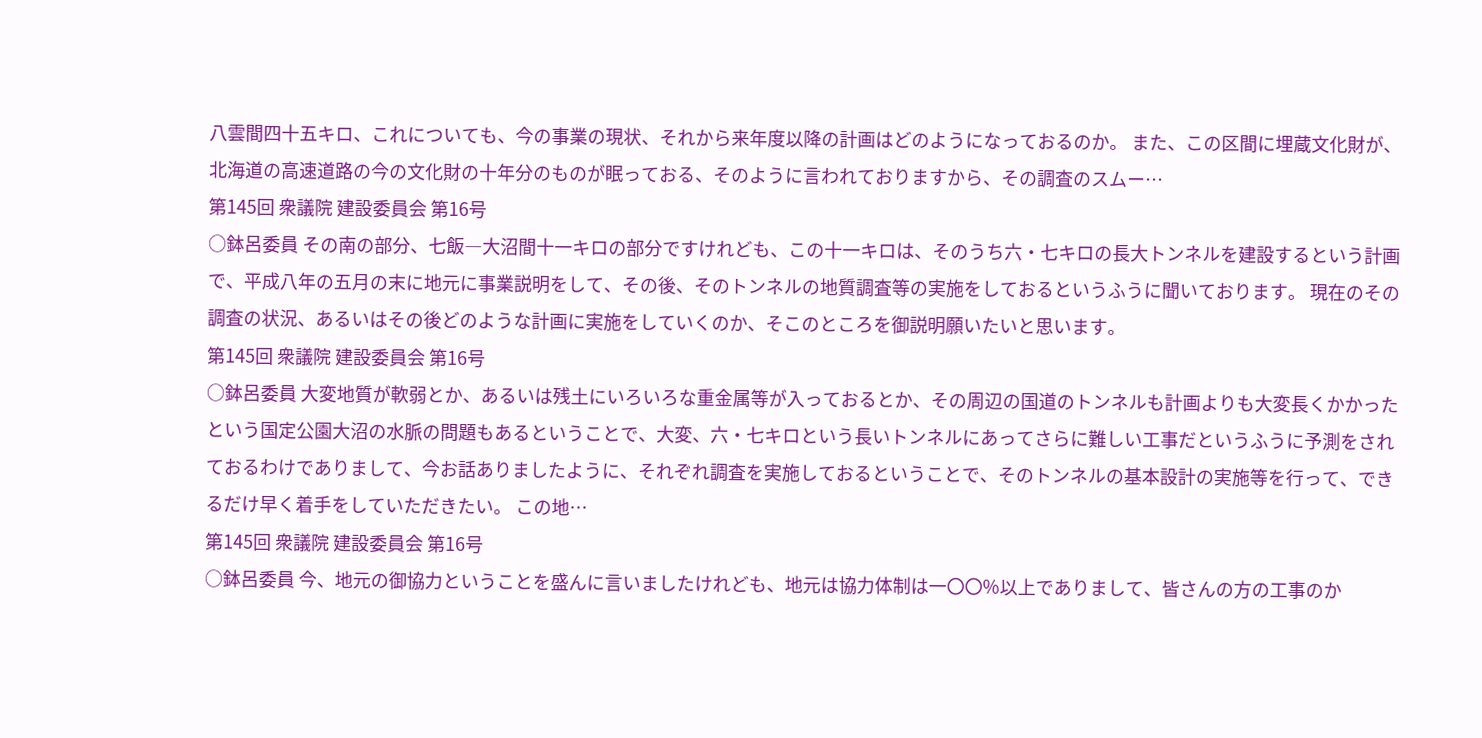八雲間四十五キロ、これについても、今の事業の現状、それから来年度以降の計画はどのようになっておるのか。 また、この区間に埋蔵文化財が、北海道の高速道路の今の文化財の十年分のものが眠っておる、そのように言われておりますから、その調査のスムー…
第145回 衆議院 建設委員会 第16号
○鉢呂委員 その南の部分、七飯―大沼間十一キロの部分ですけれども、この十一キロは、そのうち六・七キロの長大トンネルを建設するという計画で、平成八年の五月の末に地元に事業説明をして、その後、そのトンネルの地質調査等の実施をしておるというふうに聞いております。 現在のその調査の状況、あるいはその後どのような計画に実施をしていくのか、そこのところを御説明願いたいと思います。
第145回 衆議院 建設委員会 第16号
○鉢呂委員 大変地質が軟弱とか、あるいは残土にいろいろな重金属等が入っておるとか、その周辺の国道のトンネルも計画よりも大変長くかかったという国定公園大沼の水脈の問題もあるということで、大変、六・七キロという長いトンネルにあってさらに難しい工事だというふうに予測をされておるわけでありまして、今お話ありましたように、それぞれ調査を実施しておるということで、そのトンネルの基本設計の実施等を行って、できるだけ早く着手をしていただきたい。 この地…
第145回 衆議院 建設委員会 第16号
○鉢呂委員 今、地元の御協力ということを盛んに言いましたけれども、地元は協力体制は一〇〇%以上でありまして、皆さんの方の工事のか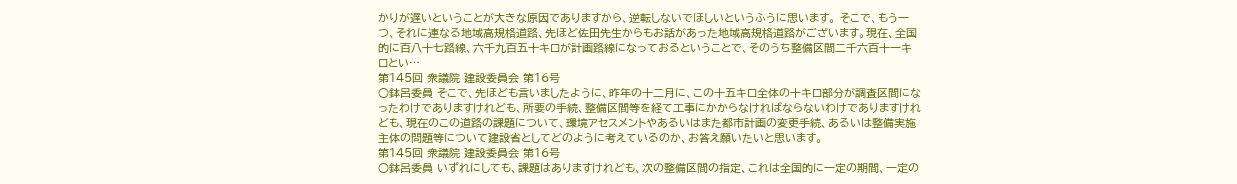かりが遅いということが大きな原因でありますから、逆転しないでほしいというふうに思います。 そこで、もう一つ、それに連なる地域高規格道路、先ほど佐田先生からもお話があった地域高規格道路がございます。現在、全国的に百八十七路線、六千九百五十キロが計画路線になっておるということで、そのうち整備区間二千六百十一キロとい…
第145回 衆議院 建設委員会 第16号
○鉢呂委員 そこで、先ほども言いましたように、昨年の十二月に、この十五キロ全体の十キロ部分が調査区間になったわけでありますけれども、所要の手続、整備区間等を経て工事にかからなければならないわけでありますけれども、現在のこの道路の課題について、環境アセスメントやあるいはまた都市計画の変更手続、あるいは整備実施主体の問題等について建設省としてどのように考えているのか、お答え願いたいと思います。
第145回 衆議院 建設委員会 第16号
○鉢呂委員 いずれにしても、課題はありますけれども、次の整備区間の指定、これは全国的に一定の期間、一定の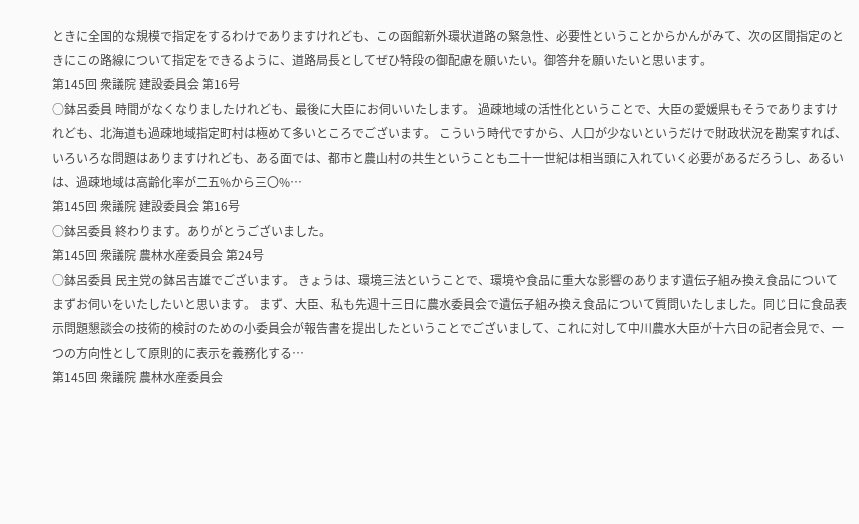ときに全国的な規模で指定をするわけでありますけれども、この函館新外環状道路の緊急性、必要性ということからかんがみて、次の区間指定のときにこの路線について指定をできるように、道路局長としてぜひ特段の御配慮を願いたい。御答弁を願いたいと思います。
第145回 衆議院 建設委員会 第16号
○鉢呂委員 時間がなくなりましたけれども、最後に大臣にお伺いいたします。 過疎地域の活性化ということで、大臣の愛媛県もそうでありますけれども、北海道も過疎地域指定町村は極めて多いところでございます。 こういう時代ですから、人口が少ないというだけで財政状況を勘案すれば、いろいろな問題はありますけれども、ある面では、都市と農山村の共生ということも二十一世紀は相当頭に入れていく必要があるだろうし、あるいは、過疎地域は高齢化率が二五%から三〇%…
第145回 衆議院 建設委員会 第16号
○鉢呂委員 終わります。ありがとうございました。
第145回 衆議院 農林水産委員会 第24号
○鉢呂委員 民主党の鉢呂吉雄でございます。 きょうは、環境三法ということで、環境や食品に重大な影響のあります遺伝子組み換え食品についてまずお伺いをいたしたいと思います。 まず、大臣、私も先週十三日に農水委員会で遺伝子組み換え食品について質問いたしました。同じ日に食品表示問題懇談会の技術的検討のための小委員会が報告書を提出したということでございまして、これに対して中川農水大臣が十六日の記者会見で、一つの方向性として原則的に表示を義務化する…
第145回 衆議院 農林水産委員会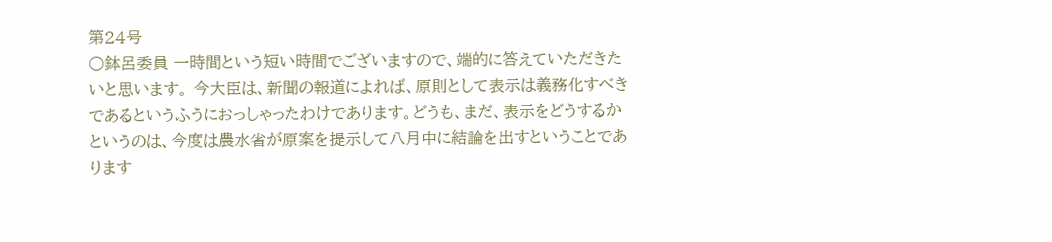第24号
○鉢呂委員 一時間という短い時間でございますので、端的に答えていただきたいと思います。 今大臣は、新聞の報道によれば、原則として表示は義務化すべきであるというふうにおっしゃったわけであります。どうも、まだ、表示をどうするかというのは、今度は農水省が原案を提示して八月中に結論を出すということであります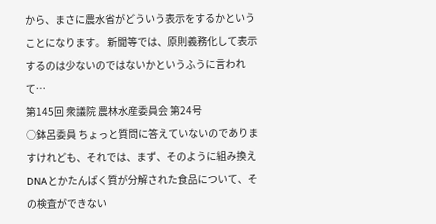から、まさに農水省がどういう表示をするかということになります。 新聞等では、原則義務化して表示するのは少ないのではないかというふうに言われて…
第145回 衆議院 農林水産委員会 第24号
○鉢呂委員 ちょっと質問に答えていないのでありますけれども、それでは、まず、そのように組み換えDNAとかたんぱく質が分解された食品について、その検査ができない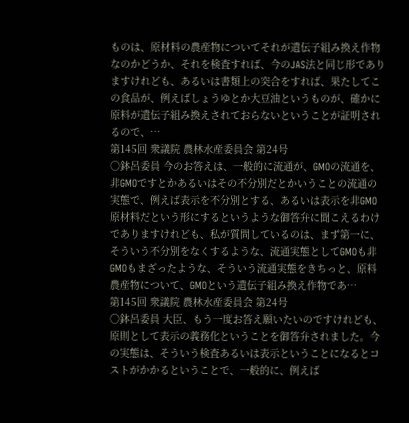ものは、原材料の農産物についてそれが遺伝子組み換え作物なのかどうか、それを検査すれば、今のJAS法と同じ形でありますけれども、あるいは書類上の突合をすれば、果たしてこの食品が、例えばしょうゆとか大豆油というものが、確かに原料が遺伝子組み換えされておらないということが証明されるので、…
第145回 衆議院 農林水産委員会 第24号
○鉢呂委員 今のお答えは、一般的に流通が、GMOの流通を、非GMOですとかあるいはその不分別だとかいうことの流通の実態で、例えば表示を不分別とする、あるいは表示を非GMO原材料だという形にするというような御答弁に聞こえるわけでありますけれども、私が質問しているのは、まず第一に、そういう不分別をなくするような、流通実態としてGMOも非GMOもまざったような、そういう流通実態をきちっと、原料農産物について、GMOという遺伝子組み換え作物であ…
第145回 衆議院 農林水産委員会 第24号
○鉢呂委員 大臣、もう一度お答え願いたいのですけれども、原則として表示の義務化ということを御答弁されました。今の実態は、そういう検査あるいは表示ということになるとコストがかかるということで、一般的に、例えば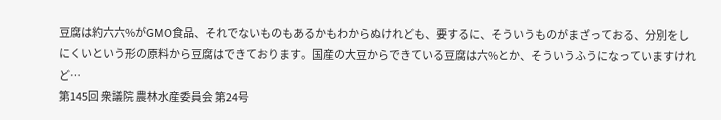豆腐は約六六%がGMO食品、それでないものもあるかもわからぬけれども、要するに、そういうものがまざっておる、分別をしにくいという形の原料から豆腐はできております。国産の大豆からできている豆腐は六%とか、そういうふうになっていますけれど…
第145回 衆議院 農林水産委員会 第24号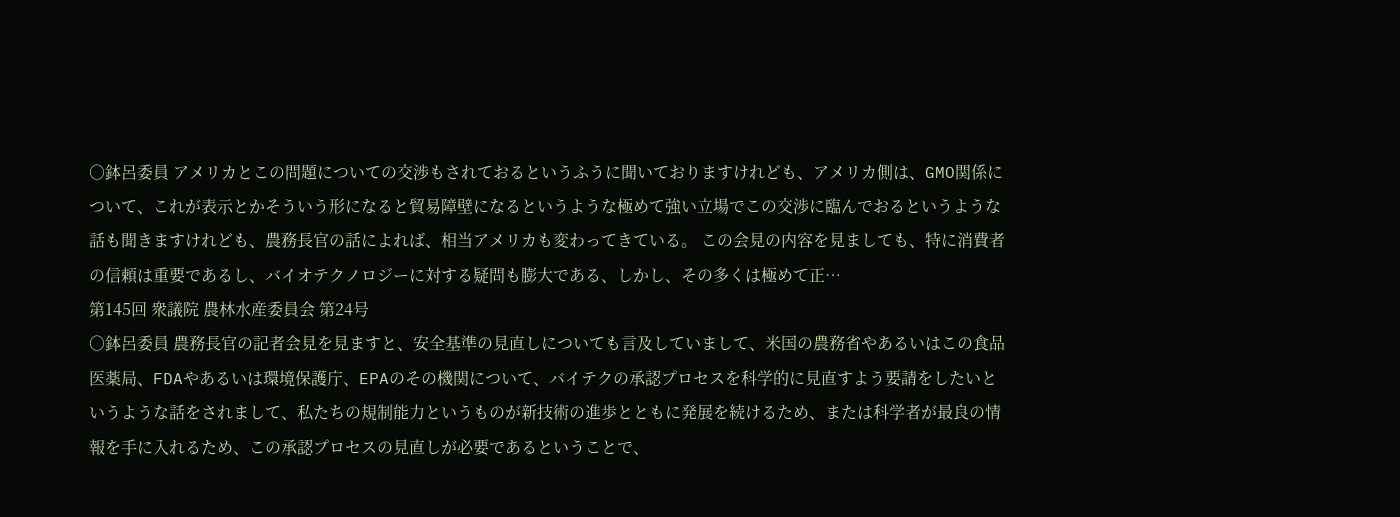○鉢呂委員 アメリカとこの問題についての交渉もされておるというふうに聞いておりますけれども、アメリカ側は、GMO関係について、これが表示とかそういう形になると貿易障壁になるというような極めて強い立場でこの交渉に臨んでおるというような話も聞きますけれども、農務長官の話によれば、相当アメリカも変わってきている。 この会見の内容を見ましても、特に消費者の信頼は重要であるし、バイオテクノロジーに対する疑問も膨大である、しかし、その多くは極めて正…
第145回 衆議院 農林水産委員会 第24号
○鉢呂委員 農務長官の記者会見を見ますと、安全基準の見直しについても言及していまして、米国の農務省やあるいはこの食品医薬局、FDAやあるいは環境保護庁、EPAのその機関について、バイテクの承認プロセスを科学的に見直すよう要請をしたいというような話をされまして、私たちの規制能力というものが新技術の進歩とともに発展を続けるため、または科学者が最良の情報を手に入れるため、この承認プロセスの見直しが必要であるということで、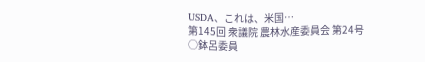USDA、これは、米国…
第145回 衆議院 農林水産委員会 第24号
○鉢呂委員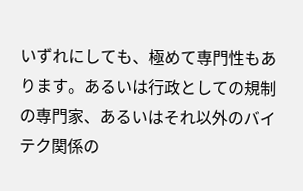いずれにしても、極めて専門性もあります。あるいは行政としての規制の専門家、あるいはそれ以外のバイテク関係の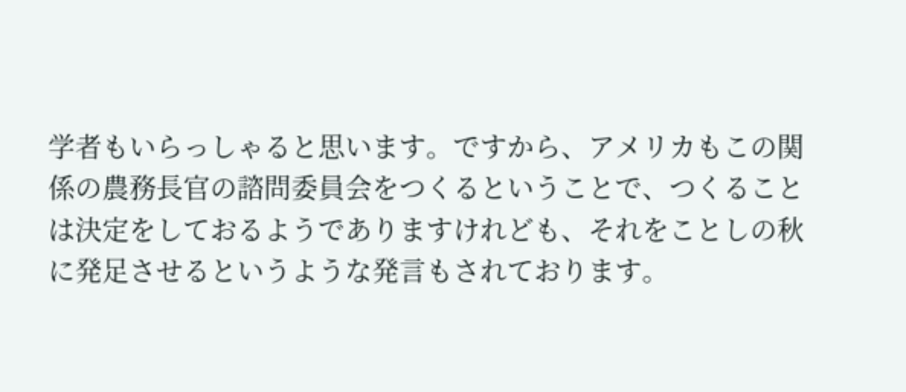学者もいらっしゃると思います。ですから、アメリカもこの関係の農務長官の諮問委員会をつくるということで、つくることは決定をしておるようでありますけれども、それをことしの秋に発足させるというような発言もされております。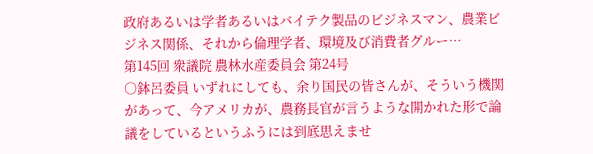政府あるいは学者あるいはバイテク製品のビジネスマン、農業ビジネス関係、それから倫理学者、環境及び消費者グルー…
第145回 衆議院 農林水産委員会 第24号
○鉢呂委員 いずれにしても、余り国民の皆さんが、そういう機関があって、今アメリカが、農務長官が言うような開かれた形で論議をしているというふうには到底思えませ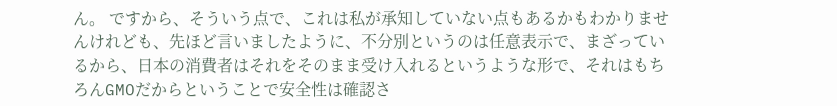ん。 ですから、そういう点で、これは私が承知していない点もあるかもわかりませんけれども、先ほど言いましたように、不分別というのは任意表示で、まざっているから、日本の消費者はそれをそのまま受け入れるというような形で、それはもちろんGMOだからということで安全性は確認さ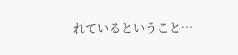れているということ…